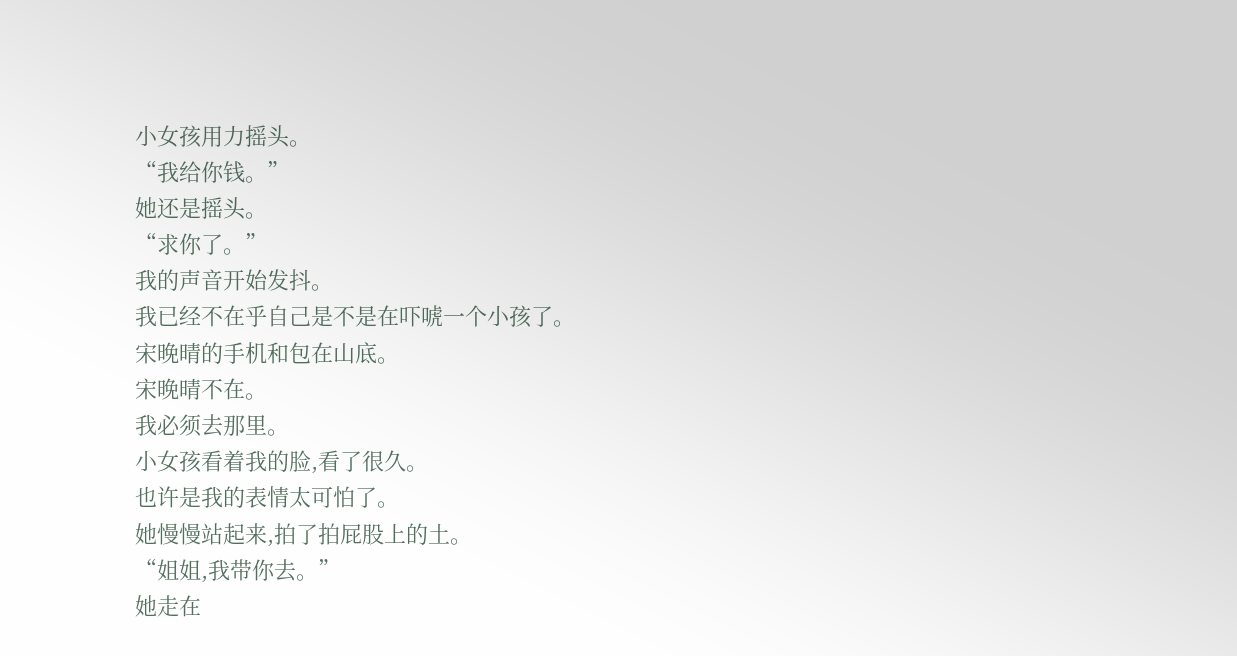小女孩用力摇头。
“我给你钱。”
她还是摇头。
“求你了。”
我的声音开始发抖。
我已经不在乎自己是不是在吓唬一个小孩了。
宋晚晴的手机和包在山底。
宋晚晴不在。
我必须去那里。
小女孩看着我的脸,看了很久。
也许是我的表情太可怕了。
她慢慢站起来,拍了拍屁股上的土。
“姐姐,我带你去。”
她走在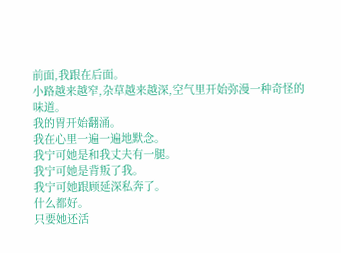前面,我跟在后面。
小路越来越窄,杂草越来越深,空气里开始弥漫一种奇怪的味道。
我的胃开始翻涌。
我在心里一遍一遍地默念。
我宁可她是和我丈夫有一腿。
我宁可她是背叛了我。
我宁可她跟顾延深私奔了。
什么都好。
只要她还活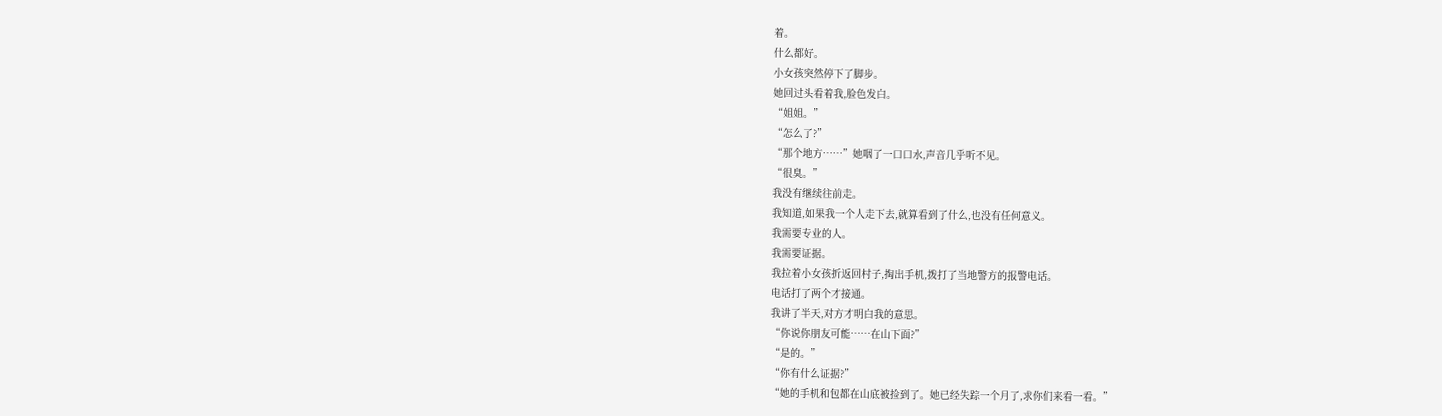着。
什么都好。
小女孩突然停下了脚步。
她回过头看着我,脸色发白。
“姐姐。”
“怎么了?”
“那个地方……”她咽了一口口水,声音几乎听不见。
“很臭。”
我没有继续往前走。
我知道,如果我一个人走下去,就算看到了什么,也没有任何意义。
我需要专业的人。
我需要证据。
我拉着小女孩折返回村子,掏出手机,拨打了当地警方的报警电话。
电话打了两个才接通。
我讲了半天,对方才明白我的意思。
“你说你朋友可能……在山下面?”
“是的。”
“你有什么证据?”
“她的手机和包都在山底被捡到了。她已经失踪一个月了,求你们来看一看。”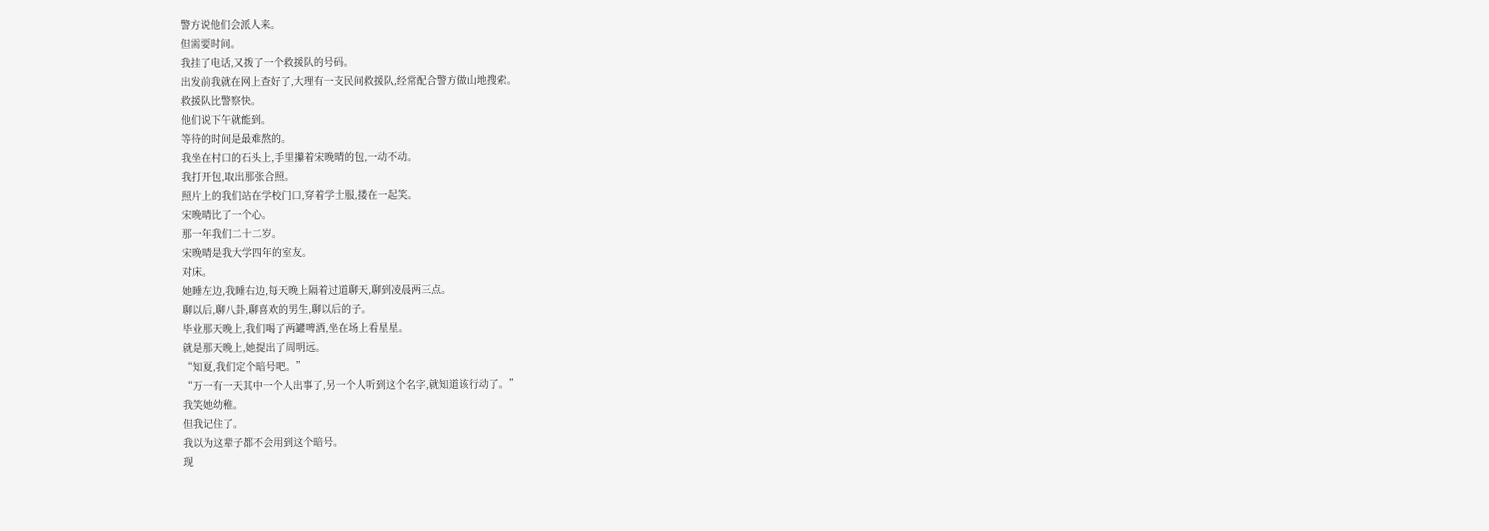警方说他们会派人来。
但需要时间。
我挂了电话,又拨了一个救援队的号码。
出发前我就在网上查好了,大理有一支民间救援队,经常配合警方做山地搜索。
救援队比警察快。
他们说下午就能到。
等待的时间是最难熬的。
我坐在村口的石头上,手里攥着宋晚晴的包,一动不动。
我打开包,取出那张合照。
照片上的我们站在学校门口,穿着学士服,搂在一起笑。
宋晚晴比了一个心。
那一年我们二十二岁。
宋晚晴是我大学四年的室友。
对床。
她睡左边,我睡右边,每天晚上隔着过道聊天,聊到凌晨两三点。
聊以后,聊八卦,聊喜欢的男生,聊以后的子。
毕业那天晚上,我们喝了两罐啤酒,坐在场上看星星。
就是那天晚上,她提出了周明远。
“知夏,我们定个暗号吧。”
“万一有一天其中一个人出事了,另一个人听到这个名字,就知道该行动了。”
我笑她幼稚。
但我记住了。
我以为这辈子都不会用到这个暗号。
现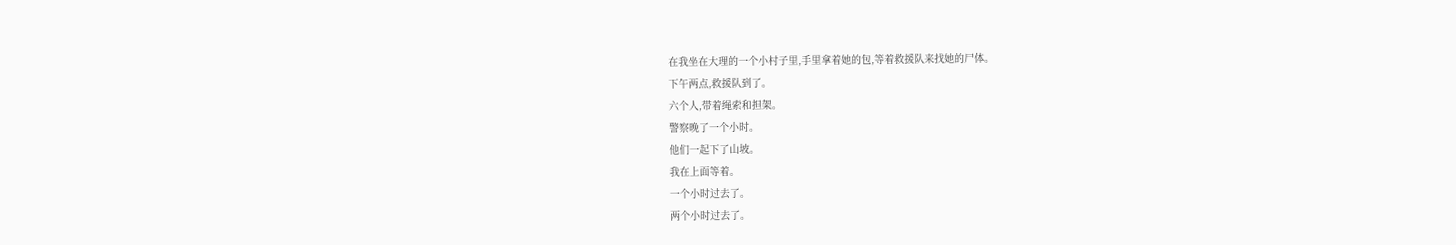在我坐在大理的一个小村子里,手里拿着她的包,等着救援队来找她的尸体。
下午两点,救援队到了。
六个人,带着绳索和担架。
警察晚了一个小时。
他们一起下了山坡。
我在上面等着。
一个小时过去了。
两个小时过去了。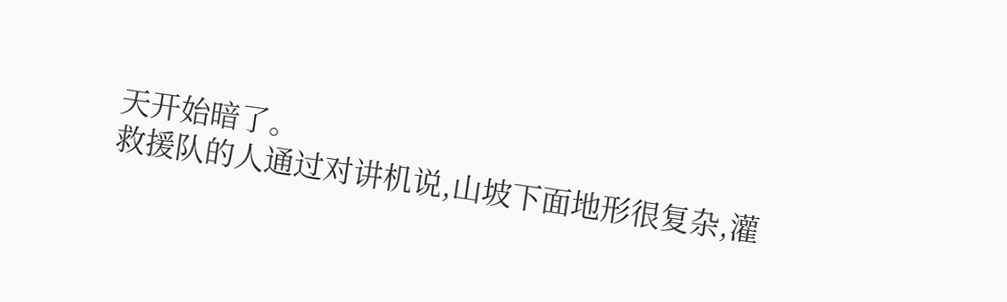天开始暗了。
救援队的人通过对讲机说,山坡下面地形很复杂,灌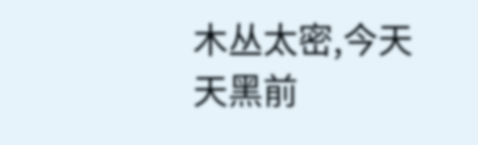木丛太密,今天天黑前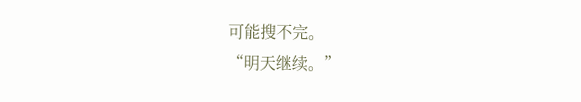可能搜不完。
“明天继续。”